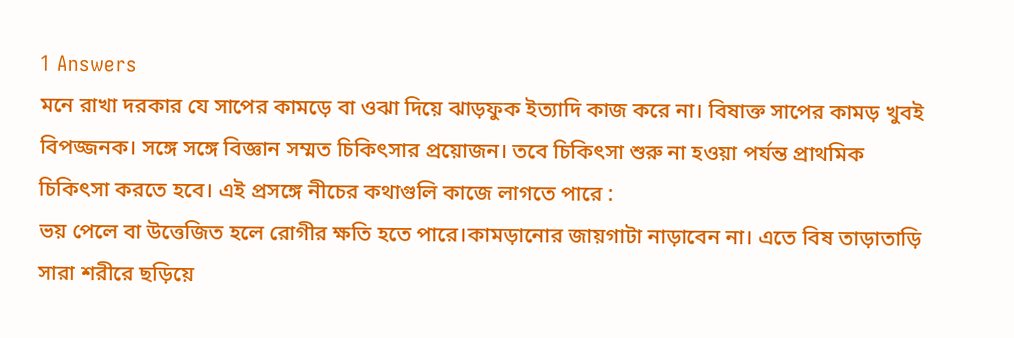1 Answers
মনে রাখা দরকার যে সাপের কামড়ে বা ওঝা দিয়ে ঝাড়ফুক ইত্যাদি কাজ করে না। বিষাক্ত সাপের কামড় খুবই বিপজ্জনক। সঙ্গে সঙ্গে বিজ্ঞান সম্মত চিকিৎসার প্রয়োজন। তবে চিকিৎসা শুরু না হওয়া পর্যন্ত প্রাথমিক চিকিৎসা করতে হবে। এই প্রসঙ্গে নীচের কথাগুলি কাজে লাগতে পারে :
ভয় পেলে বা উত্তেজিত হলে রোগীর ক্ষতি হতে পারে।কামড়ানোর জায়গাটা নাড়াবেন না। এতে বিষ তাড়াতাড়ি সারা শরীরে ছড়িয়ে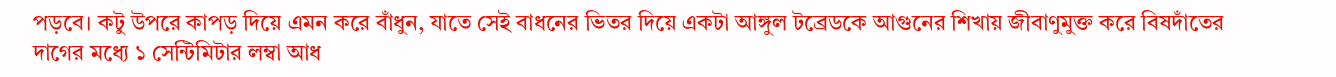পড়বে। কটু উপরে কাপড় দিয়ে এমন করে বাঁধুন, যাতে সেই বাধনের ভিতর দিয়ে একটা আঙ্গুল টব্রেডকে আগুনের শিখায় জীবাণুমুক্ত করে বিষদাঁতের দাগের মধ্যে ১ সেন্টিমিটার লম্বা আধ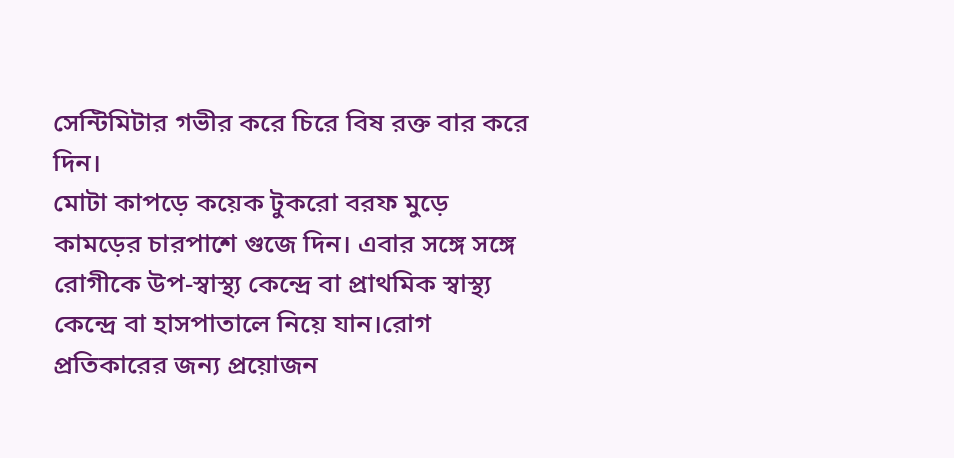সেন্টিমিটার গভীর করে চিরে বিষ রক্ত বার করে দিন।
মোটা কাপড়ে কয়েক টুকরো বরফ মুড়ে কামড়ের চারপাশে গুজে দিন। এবার সঙ্গে সঙ্গে রোগীকে উপ-স্বাস্থ্য কেন্দ্রে বা প্রাথমিক স্বাস্থ্য কেন্দ্রে বা হাসপাতালে নিয়ে যান।রোগ প্রতিকারের জন্য প্রয়োজন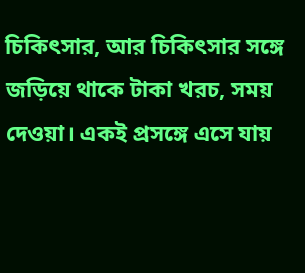চিকিৎসার, আর চিকিৎসার সঙ্গে জড়িয়ে থাকে টাকা খরচ, সময় দেওয়া। একই প্রসঙ্গে এসে যায়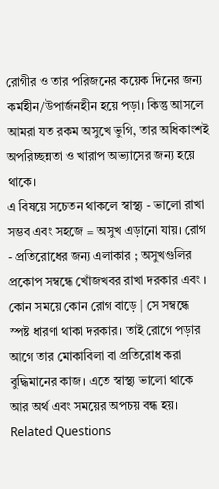রোগীর ও তার পরিজনের কয়েক দিনের জন্য কর্মহীন/উপার্জনহীন হয়ে পড়া। কিন্তু আসলে আমরা যত রকম অসুখে ভুগি, তার অধিকাংশই অপরিচ্ছন্নতা ও খারাপ অভ্যাসের জন্য হয়ে থাকে।
এ বিষয়ে সচেতন থাকলে স্বাস্থ্য - ভালো রাখা সম্ভব এবং সহজে = অসুখ এড়ানো যায়। রোগ - প্রতিরোধের জন্য এলাকার ; অসুখগুলির প্রকোপ সম্বন্ধে খোঁজখবর রাখা দরকার এবং । কোন সময়ে কোন রোগ বাড়ে | সে সম্বন্ধে স্পষ্ট ধারণা থাকা দরকার। তাই রোগে পড়ার আগে তার মোকাবিলা বা প্রতিরোধ করা বুদ্ধিমানের কাজ। এতে স্বাস্থ্য ভালো থাকে আর অর্থ এবং সময়ের অপচয় বন্ধ হয়।
Related Questions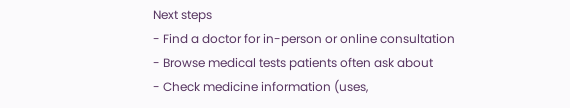Next steps
- Find a doctor for in-person or online consultation
- Browse medical tests patients often ask about
- Check medicine information (uses,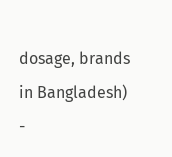dosage, brands in Bangladesh)
-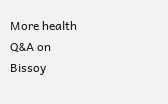More health Q&A on Bissoy